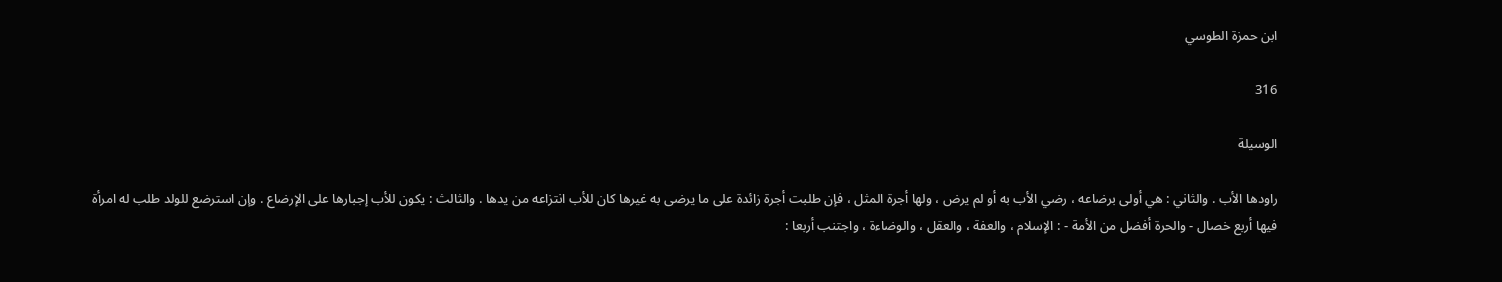ابن حمزة الطوسي

316

الوسيلة

راودها الأب . والثاني : هي أولى برضاعه ، رضي الأب به أو لم يرض ، ولها أجرة المثل ، فإن طلبت أجرة زائدة على ما يرضى به غيرها كان للأب انتزاعه من يدها . والثالث : يكون للأب إجبارها على الإرضاع . وإن استرضع للولد طلب له امرأة فيها أربع خصال - والحرة أفضل من الأمة - : الإسلام ، والعفة ، والعقل ، والوضاءة ، واجتنب أربعا :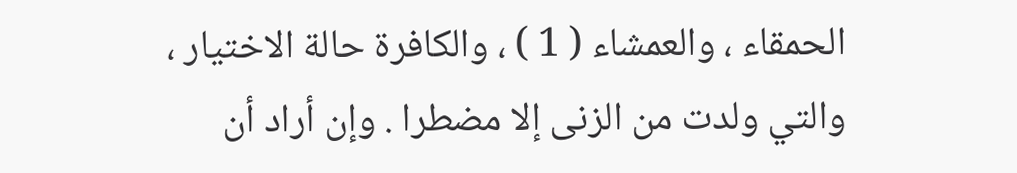الحمقاء ، والعمشاء ( 1 ) ، والكافرة حالة الاختيار ، والتي ولدت من الزنى إلا مضطرا . وإن أراد أن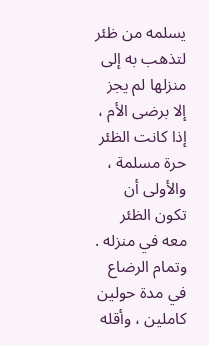يسلمه من ظئر لتذهب به إلى منزلها لم يجز إلا برضى الأم ، إذا كانت الظئر حرة مسلمة ، والأولى أن تكون الظئر معه في منزله . وتمام الرضاع في مدة حولين كاملين ، وأقله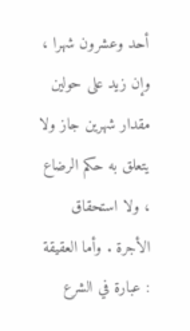أحد وعشرون شهرا ، وإن زيد على حولين مقدار شهرين جاز ولا يتعلق به حكم الرضاع ، ولا استحقاق الأجرة . وأما العقيقة : عبارة في الشرع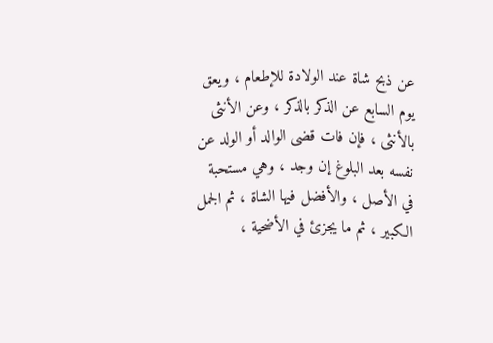عن ذبح شاة عند الولادة للإطعام ، ويعق يوم السابع عن الذكر بالذكر ، وعن الأنثى بالأنثى ، فإن فات قضى الوالد أو الولد عن نفسه بعد البلوغ إن وجد ، وهي مستحبة في الأصل ، والأفضل فيها الشاة ، ثم الجمل الكبير ، ثم ما يجزئ في الأضحية ،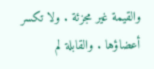والقيمة غير مجزئة . ولا تكسر أعضاؤها . والقابلة لم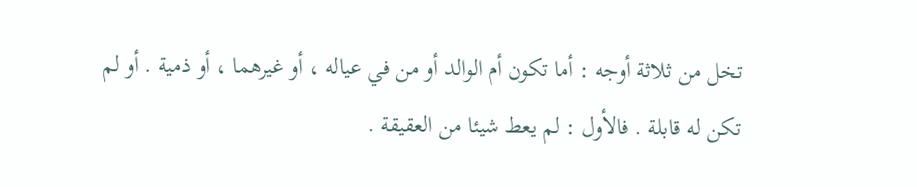تخل من ثلاثة أوجه : أما تكون أم الوالد أو من في عياله ، أو غيرهما ، أو ذمية . أو لم تكن له قابلة . فالأول : لم يعط شيئا من العقيقة .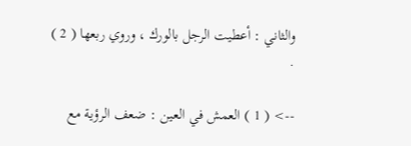والثاني : أعطيت الرجل بالورك ، وروي ربعها ( 2 ) .

--> ( 1 ) العمش في العين : ضعف الرؤية مع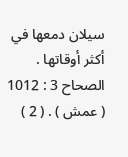سيلان دمعها في أكثر أوقاتها . الصحاح 3 : 1012 ( عمش ) . ( 2 )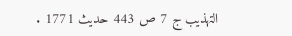التهذيب ج 7 ص 443 حديث 1771 .